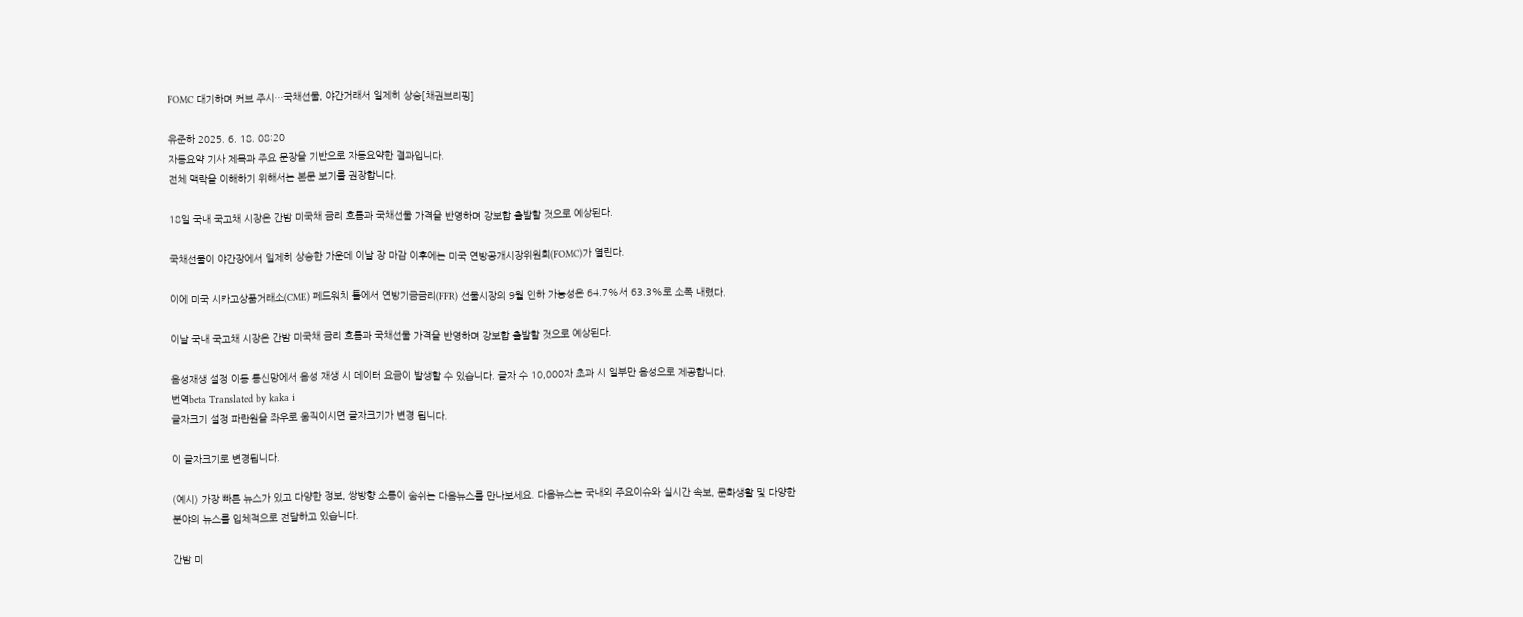FOMC 대기하며 커브 주시…국채선물, 야간거래서 일제히 상승[채권브리핑]

유준하 2025. 6. 18. 08:20
자동요약 기사 제목과 주요 문장을 기반으로 자동요약한 결과입니다.
전체 맥락을 이해하기 위해서는 본문 보기를 권장합니다.

18일 국내 국고채 시장은 간밤 미국채 금리 흐름과 국채선물 가격을 반영하며 강보합 출발할 것으로 예상된다.

국채선물이 야간장에서 일제히 상승한 가운데 이날 장 마감 이후에는 미국 연방공개시장위원회(FOMC)가 열린다.

이에 미국 시카고상품거래소(CME) 페드워치 툴에서 연방기금금리(FFR) 선물시장의 9월 인하 가능성은 64.7%서 63.3%로 소폭 내렸다.

이날 국내 국고채 시장은 간밤 미국채 금리 흐름과 국채선물 가격을 반영하며 강보합 출발할 것으로 예상된다.

음성재생 설정 이동 통신망에서 음성 재생 시 데이터 요금이 발생할 수 있습니다. 글자 수 10,000자 초과 시 일부만 음성으로 제공합니다.
번역beta Translated by kaka i
글자크기 설정 파란원을 좌우로 움직이시면 글자크기가 변경 됩니다.

이 글자크기로 변경됩니다.

(예시) 가장 빠른 뉴스가 있고 다양한 정보, 쌍방향 소통이 숨쉬는 다음뉴스를 만나보세요. 다음뉴스는 국내외 주요이슈와 실시간 속보, 문화생활 및 다양한 분야의 뉴스를 입체적으로 전달하고 있습니다.

간밤 미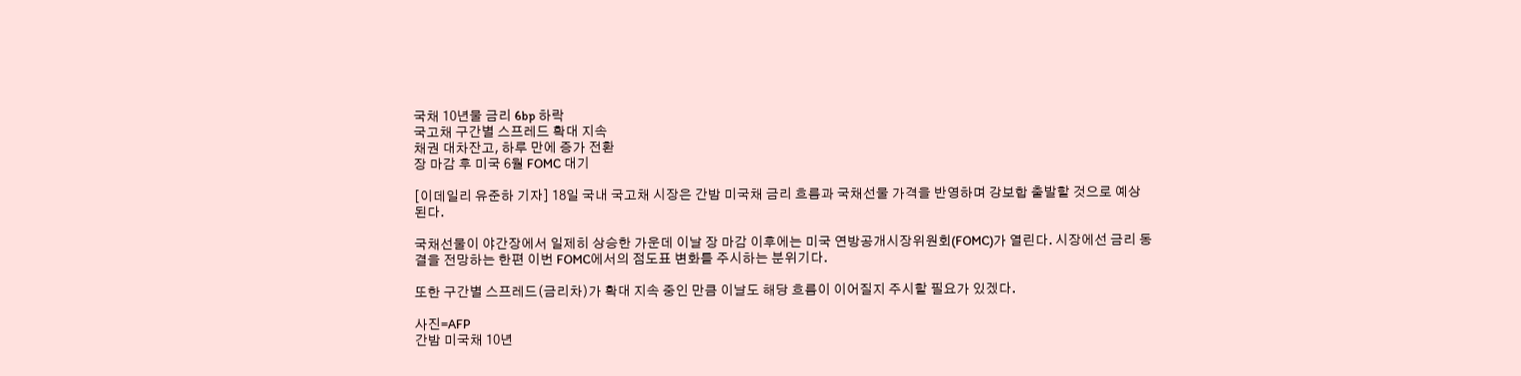국채 10년물 금리 6bp 하락
국고채 구간별 스프레드 확대 지속
채권 대차잔고, 하루 만에 증가 전환
장 마감 후 미국 6월 FOMC 대기

[이데일리 유준하 기자] 18일 국내 국고채 시장은 간밤 미국채 금리 흐름과 국채선물 가격을 반영하며 강보합 출발할 것으로 예상된다.

국채선물이 야간장에서 일제히 상승한 가운데 이날 장 마감 이후에는 미국 연방공개시장위원회(FOMC)가 열린다. 시장에선 금리 동결을 전망하는 한편 이번 FOMC에서의 점도표 변화를 주시하는 분위기다.

또한 구간별 스프레드(금리차)가 확대 지속 중인 만큼 이날도 해당 흐름이 이어질지 주시할 필요가 있겠다.

사진=AFP
간밤 미국채 10년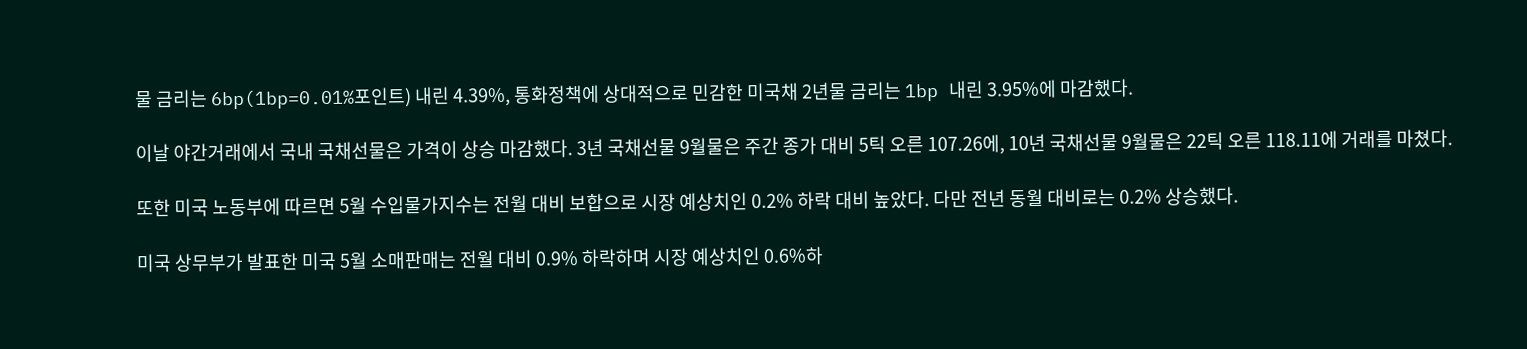물 금리는 6bp(1bp=0.01%포인트) 내린 4.39%, 통화정책에 상대적으로 민감한 미국채 2년물 금리는 1bp 내린 3.95%에 마감했다.

이날 야간거래에서 국내 국채선물은 가격이 상승 마감했다. 3년 국채선물 9월물은 주간 종가 대비 5틱 오른 107.26에, 10년 국채선물 9월물은 22틱 오른 118.11에 거래를 마쳤다.

또한 미국 노동부에 따르면 5월 수입물가지수는 전월 대비 보합으로 시장 예상치인 0.2% 하락 대비 높았다. 다만 전년 동월 대비로는 0.2% 상승했다.

미국 상무부가 발표한 미국 5월 소매판매는 전월 대비 0.9% 하락하며 시장 예상치인 0.6%하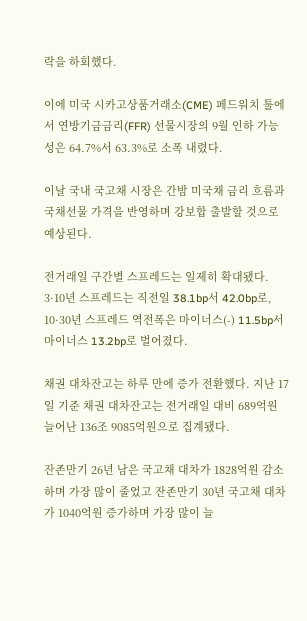락을 하회했다.

이에 미국 시카고상품거래소(CME) 페드워치 툴에서 연방기금금리(FFR) 선물시장의 9월 인하 가능성은 64.7%서 63.3%로 소폭 내렸다.

이날 국내 국고채 시장은 간밤 미국채 금리 흐름과 국채선물 가격을 반영하며 강보합 출발할 것으로 예상된다.

전거래일 구간별 스프레드는 일제히 확대됐다. 3·10년 스프레드는 직전일 38.1bp서 42.0bp로, 10·30년 스프레드 역전폭은 마이너스(-) 11.5bp서 마이너스 13.2bp로 벌어졌다.

채권 대차잔고는 하루 만에 증가 전환했다. 지난 17일 기준 채권 대차잔고는 전거래일 대비 689억원 늘어난 136조 9085억원으로 집계됐다.

잔존만기 26년 남은 국고채 대차가 1828억원 감소하며 가장 많이 줄었고 잔존만기 30년 국고채 대차가 1040억원 증가하며 가장 많이 늘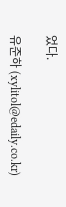었다.

유준하 (xylitol@edaily.co.kr)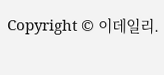Copyright © 이데일리.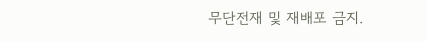무단전재 및 재배포 금지.